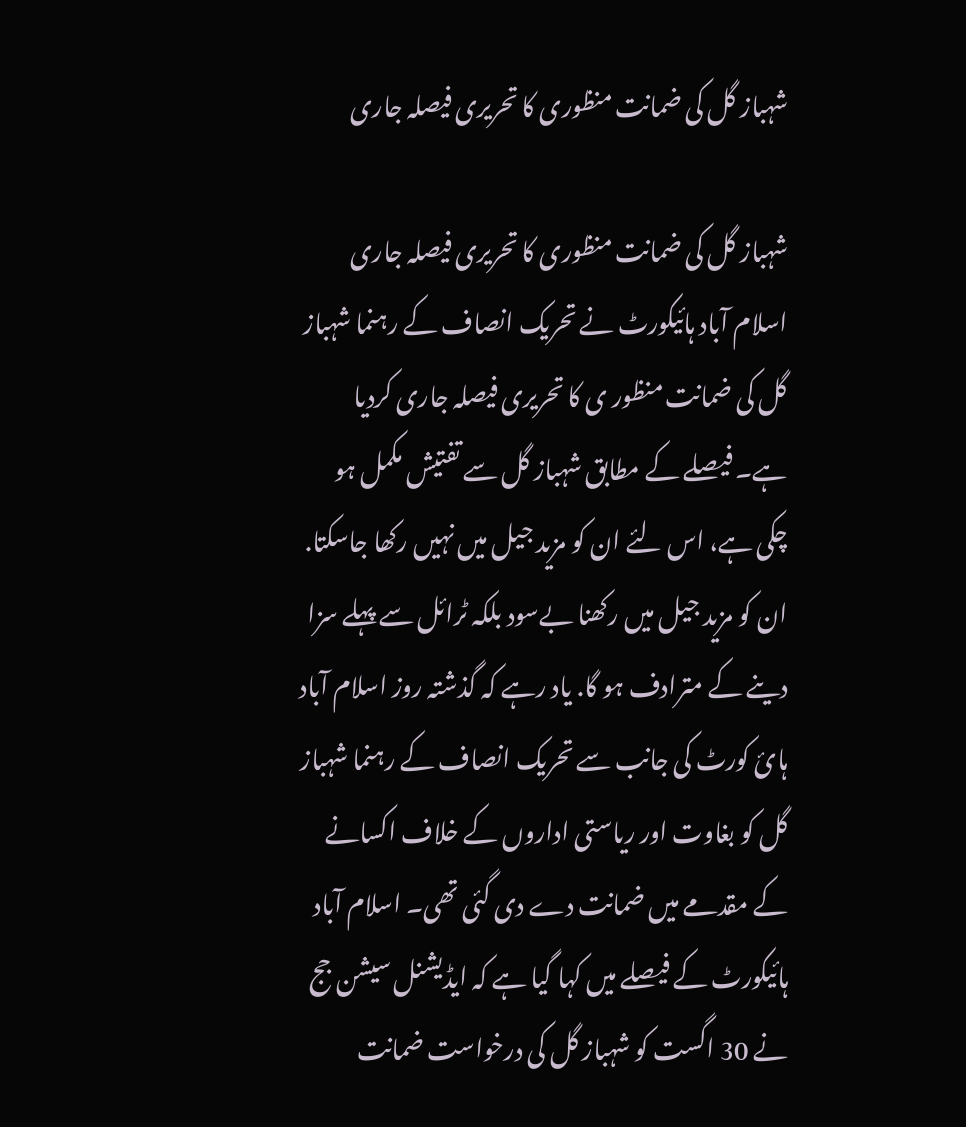شہباز گل کی ضمانت منظوری کا تحریری فیصلہ جاری

شہباز گل کی ضمانت منظوری کا تحریری فیصلہ جاری
اسلام آباد ہائیکورٹ نے تحریک انصاف کے رہنما شہباز گل کی ضمانت منظور ی کا تحریری فیصلہ جاری کردیا ہے۔ فیصلے کے مطابق شہباز گل سے تفتیش مکمل ہو چکی ہے، اس لئے ان کو مزید جیل میں نہیں رکھا جاسکتا. ان کو مزید جیل میں رکھنا بےسود بلکہ ٹرائل سے پہلے سزا دینے کے مترادف ہو گا. یاد رہے کہ گذشتہ روز اسلام آباد ہائ کورٹ کی جانب سے تحریک انصاف کے رہنما شہباز گل کو بغاوت اور ریاستی اداروں کے خلاف اکسانے کے مقدمے میں ضمانت دے دی گئی تھی۔ اسلام آباد ہائیکورٹ کے فیصلے میں کہا گیا ہے کہ ایڈیشنل سیشن جج نے 30 اگست کو شہباز گل کی درخواست ضمانت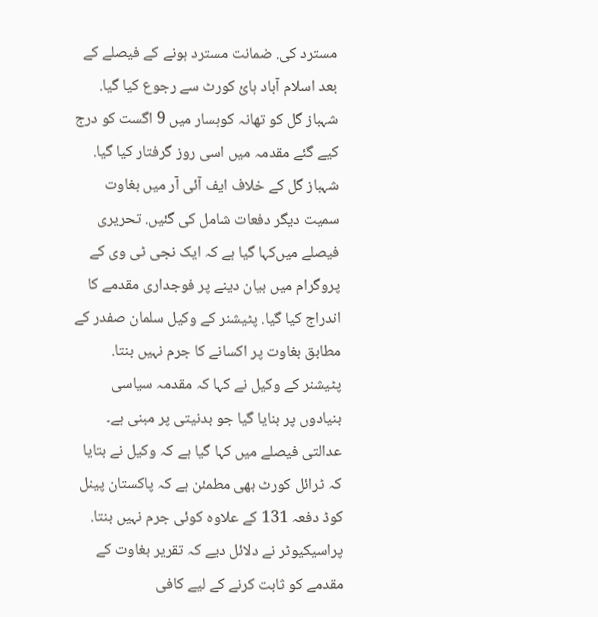مسترد کی. ضمانت مسترد ہونے کے فیصلے کے بعد اسلام آباد ہائ کورٹ سے رجوع کیا گیا. شہباز گل کو تھانہ کوہسار میں 9 اگست کو درج کیے گئے مقدمہ میں اسی روز گرفتار کیا گیا. شہباز گل کے خلاف ایف آئی آر میں بغاوت سمیت دیگر دفعات شامل کی گئیں. تحریری فیصلے میں‌کہا گیا ہے کہ ایک نجی ٹی وی کے پروگرام میں‌ بیان دینے پر فوجداری مقدمے کا اندراج کیا گیا. پٹیشنر کے وکیل سلمان صفدر کے مطابق بغاوت پر اکسانے کا جرم نہیں بنتا. پٹیشنر کے وکیل نے کہا کہ مقدمہ سیاسی بنیادوں پر بنایا گیا جو بدنیتی پر مبنی ہے۔ عدالتی فیصلے میں کہا گیا ہے کہ وکیل نے بتایا کہ ٹرائل کورٹ بھی مطمئن ہے کہ پاکستان پینل کوڈ دفعہ 131 کے علاوہ کوئی جرم نہیں بنتا. پراسیکیوٹر نے دلائل دیے کہ تقریر بغاوت کے مقدمے کو ثابت کرنے کے لیے کافی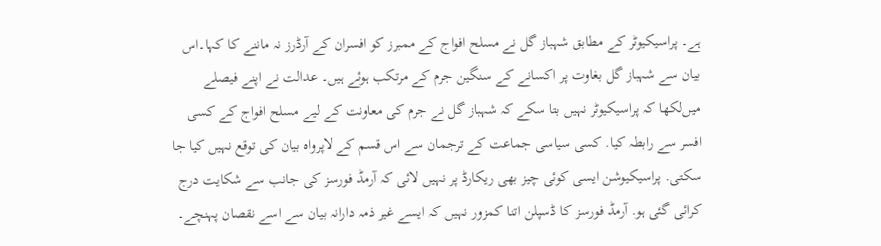ہے۔ پراسیکیوٹر کے مطابق شہباز گل نے مسلح افواج کے ممبرز کو افسران کے آرڈرز نہ ماننے کا کہا۔اس بیان سے شہباز گل بغاوت پر اکسانے کے سنگین جرم کے مرتکب ہوئے ہیں۔ عدالت نے اپنے فیصلے میں‌لکھا کہ پراسیکیوٹر نہیں بتا سکے کہ شہباز گل نے جرم کی معاونت کے لیے مسلح افواج کے کسی افسر سے رابطہ کیا. کسی سیاسی جماعت کے ترجمان سے اس قسم کے لاپرواہ بیان کی توقع نہیں کیا جا سکتی. پراسیکیوشن ایسی کوئی چیز بھی ریکارڈ پر نہیں لائی کہ آرمڈ فورسز کی جانب سے شکایت درج کرائی گئی ہو. آرمڈ فورسز کا ڈسپلن اتنا کمزور نہیں کہ ایسے غیر ذمہ دارانہ بیان سے اسے نقصان پہنچے۔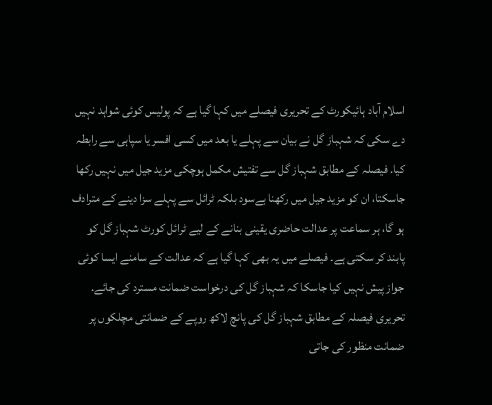اسلام آباد ہائیکورٹ کے تحریری فیصلے میں کہا گیا ہے کہ پولیس کوئی شواہد نہیں دے سکی کہ شہباز گل نے بیان سے پہلے یا بعد میں کسی افسر یا سپاہی سے رابطہ کیا. فیصلہ کے مطابق شہباز گل سے تفتیش مکمل ہوچکی مزید جیل میں نہیں رکھا جاسکتا، ان کو مزید جیل میں رکھنا بےسود بلکہ ٹرائل سے پہلے سزا دینے کے مترادف ہو گا، ہر سماعت پر عدالت حاضری یقینی بنانے کے لیے ٹرائل کورٹ شہباز گل کو پابند کر سکتی ہے۔ فیصلے میں یہ بھی کہا گیا ہے کہ عدالت کے سامنے ایسا کوئی جواز پیش نہیں کیا جاسکا کہ شہباز گل کی درخواست ضمانت مسترد کی جائے. تحریری فیصلہ کے مطابق شہباز گل کی پانچ لاکھ روپے کے ضمانتی مچلکوں پر ضمانت منظور کی جاتی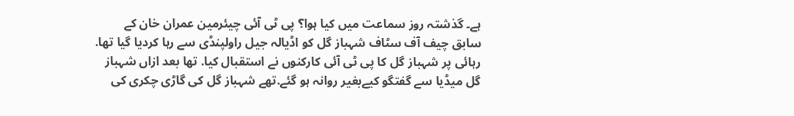ہے۔ گذشتہ روز سماعت میں کیا ہوا؟ پی ٹی آئی چیئرمین عمران خان کے سابق چیف آف سٹاف شہباز گل کو اڈیالہ جیل راولپنڈی سے رہا کردیا گیا تھا. رہائی پر شہباز گل کا پی ٹی آئی کارکنوں نے استقبال کیا. تھا بعد ازاں شہباز گل میڈیا سے گفتگو کیےبغیر روانہ ہو گئے.تھے شہباز گل کی گاڑی چکری کی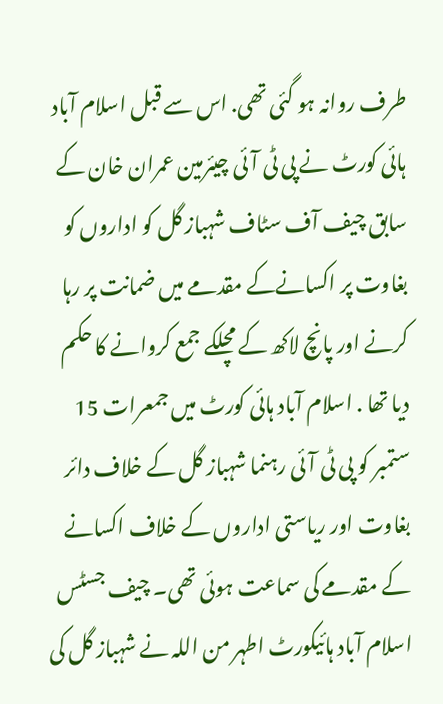طرف روانہ ہو گئی تھی. اس سے قبل اسلام آباد ہائی کورٹ نے پی ٹی آئی چیئرمین عمران خان کے سابق چیف آف سٹاف شہباز گل کو اداروں کو بغاوت پر اکسانےکے مقدمے میں ضمانت پر رہا کرنے اور پانچ لاکھ کے مچلکے جمع کروانے کا حکم دیا تھا . اسلام آباد ہائی کورٹ میں جمعرات 15 ستمبر کو پی ٹی آئی رہنما شہباز گل کے خلاف دائر بغاوت اور ریاستی اداروں کے خلاف اکسانے کے مقدمے کی سماعت ہوئی تھی۔ چیف جسٹس اسلام آباد ہائیکورٹ اطہر من اللہ نے شہباز گل کی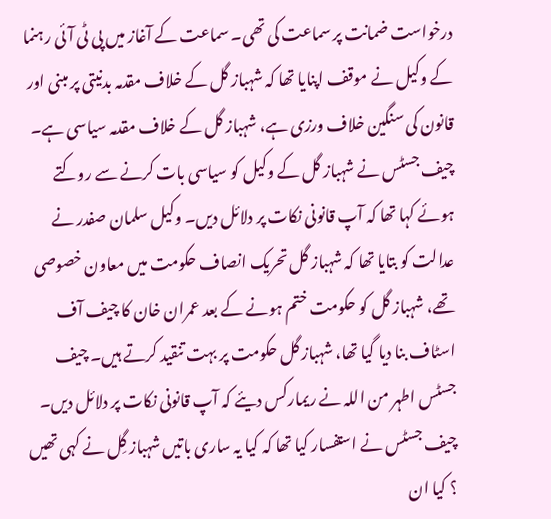درخواست ضمانت پر سماعت کی تھی۔ سماعت کے آغاز میں پی ٹی آئی رہنما کے وکیل نے موقف اپنایا تھا کہ شہباز گل کے خلاف مقدمہ بدنیتی پر مبنی اور قانون کی سنگین خلاف ورزی ہے، شہباز گل کے خلاف مقدمہ سیاسی ہے۔ چیف جسٹس نے شہباز گل کے وکیل کو سیاسی بات کرنے سے روکتے ہوئے کہا تھا کہ آپ قانونی نکات پر دلائل دیں۔ وکیل سلمان صفدر نے عدالت کو بتایا تھا کہ شہباز گل تحریک انصاف حکومت میں معاون خصوصی تھے، شہباز گل کو حکومت ختم ہونے کے بعد عمران خان کا چیف آف اسٹاف بنا دیا گیا تھا، شہباز گل حکومت پر بہت تنقید کرتے ہیں۔ چیف جسٹس اطہر من اللہ نے ریمارکس دیئے کہ آپ قانونی نکات پر دلائل دیں۔ چیف جسٹس نے استفسار کیا تھا کہ کیا یہ ساری باتیں شہباز گِل نے کہی تھیں ؟ کیا ان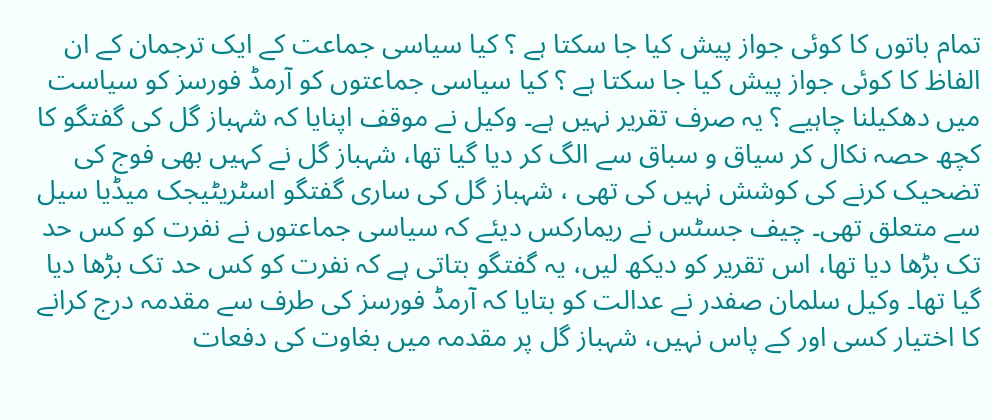تمام باتوں کا کوئی جواز پیش کیا جا سکتا ہے ؟ کیا سیاسی جماعت کے ایک ترجمان کے ان الفاظ کا کوئی جواز پیش کیا جا سکتا ہے ؟ کیا سیاسی جماعتوں کو آرمڈ فورسز کو سیاست میں دھکیلنا چاہیے ؟ یہ صرف تقریر نہیں ہے۔ وکیل نے موقف اپنایا کہ شہباز گل کی گفتگو کا کچھ حصہ نکال کر سیاق و سباق سے الگ کر دیا گیا تھا، شہباز گل نے کہیں بھی فوج کی تضحیک کرنے کی کوشش نہیں کی تھی ، شہباز گل کی ساری گفتگو اسٹریٹیجک میڈیا سیل سے متعلق تھی۔ چیف جسٹس نے ریمارکس دیئے کہ سیاسی جماعتوں نے نفرت کو کس حد تک بڑھا دیا تھا، اس تقریر کو دیکھ لیں، یہ گفتگو بتاتی ہے کہ نفرت کو کس حد تک بڑھا دیا گیا تھا۔ وکیل سلمان صفدر نے عدالت کو بتایا کہ آرمڈ فورسز کی طرف سے مقدمہ درج کرانے کا اختیار کسی اور کے پاس نہیں، شہباز گل پر مقدمہ میں بغاوت کی دفعات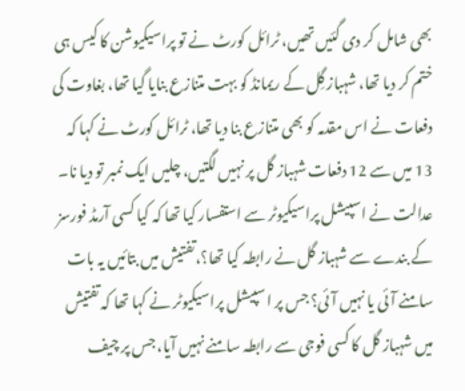بھی شامل کر دی گئیں تھیں، ٹرائل کورٹ نے تو پراسیکیوشن کا کیس ہی ختم کر دیا تھا، شہباز گِل کے ریمانڈ کو بہت متنازع بنایا گیا تھا، بغاوت کی دفعات نے اس مقدمہ کو بھی متنازع بنا دیا تھا، ٹرائل کورٹ نے کہا کہ 13 میں سے 12 دفعات شہباز گل پر نہیں لگتیں، چلیں ایک نمبر تو دیا نا۔ عدالت نے اسپیشل پراسیکیوٹر سے استفسار کیا تھا کہ کیا کسی آرمڈ فورسز کے بندے سے شہباز گل نے رابطہ کیا تھا؟،تفتیش میں بتائیں یہ بات سامنے آئی یا نہیں آئی؟ جس پر اسپیشل پراسیکیوٹر نے کہا تھا کہ تفتیش میں شہباز گل کا کسی فوجی سے رابطہ سامنے نہیں آیا، جس پر چیف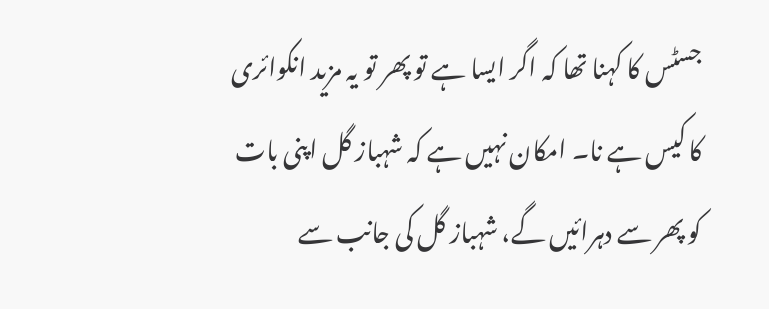جسٹس کا کہنا تھا کہ اگر ایسا ہے تو پھر تو یہ مزید انکوائری کا کیس ہے نا۔ امکان نہیں ہے کہ شہباز گل اپنی بات کو پھر سے دہرائیں گے، شہباز گل کی جانب سے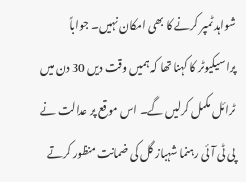شواہد ٹمپر کرنے کا بھی امکان نہیں۔ جواباً پراسیکیوٹر کا کہنا تھا کہ ہمیں وقت دیں 30 دن میں ٹرائل مکمل کرلیں گے۔ اس موقع پر عدالت نے پی ٹی آئی رہنما شہباز گل کی ضمانت منظور کرتے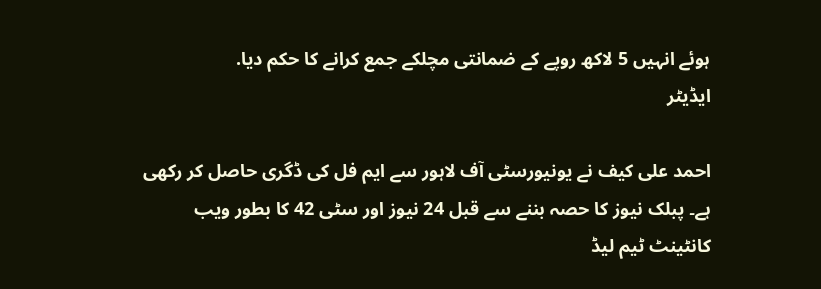ہوئے انہیں 5 لاکھ روپے کے ضمانتی مچلکے جمع کرانے کا حکم دیا.
ایڈیٹر

احمد علی کیف نے یونیورسٹی آف لاہور سے ایم فل کی ڈگری حاصل کر رکھی ہے۔ پبلک نیوز کا حصہ بننے سے قبل 24 نیوز اور سٹی 42 کا بطور ویب کانٹینٹ ٹیم لیڈ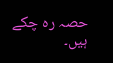حصہ رہ چکے ہیں۔